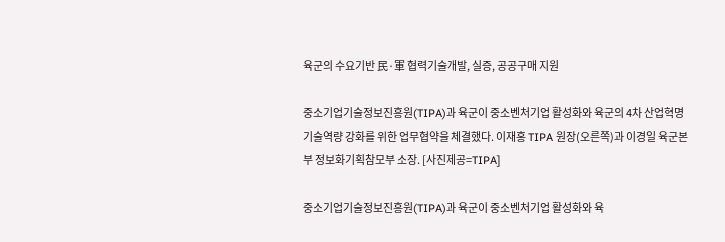육군의 수요기반 民·軍 협력기술개발, 실증, 공공구매 지원

중소기업기술정보진흥원(TIPA)과 육군이 중소벤처기업 활성화와 육군의 4차 산업혁명 기술역량 강화를 위한 업무협약을 체결했다. 이재홍 TIPA 원장(오른쪽)과 이경일 육군본부 정보화기획참모부 소장. [사진제공=TIPA]

중소기업기술정보진흥원(TIPA)과 육군이 중소벤처기업 활성화와 육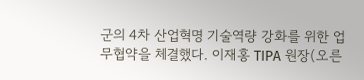군의 4차 산업혁명 기술역량 강화를 위한 업무협약을 체결했다. 이재홍 TIPA 원장(오른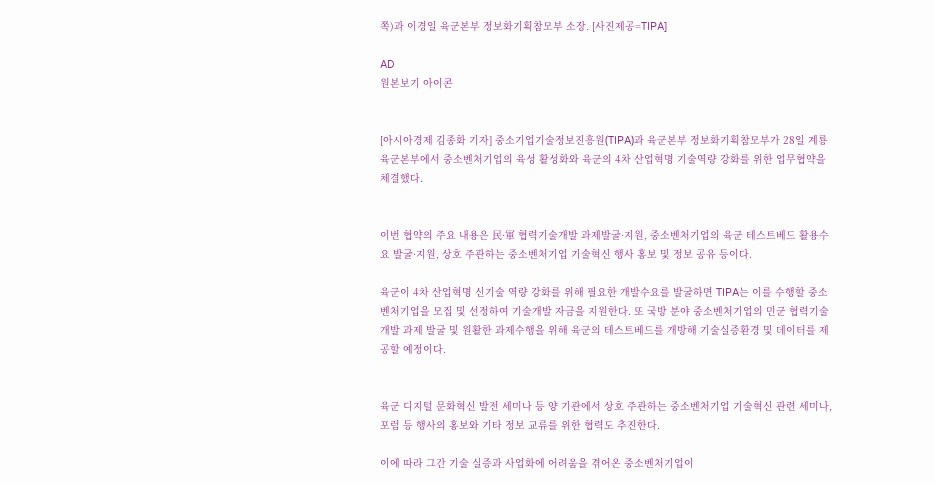쪽)과 이경일 육군본부 정보화기획참모부 소장. [사진제공=TIPA]

AD
원본보기 아이콘


[아시아경제 김종화 기자] 중소기업기술정보진흥원(TIPA)과 육군본부 정보화기획참모부가 28일 계룡 육군본부에서 중소벤처기업의 육성 활성화와 육군의 4차 산업혁명 기술역량 강화를 위한 업무협약을 체결했다.


이번 협약의 주요 내용은 民·軍 협력기술개발 과제발굴·지원, 중소벤처기업의 육군 테스트베드 활용수요 발굴·지원, 상호 주관하는 중소벤처기업 기술혁신 행사 홍보 및 정보 공유 등이다.

육군이 4차 산업혁명 신기술 역량 강화를 위해 필요한 개발수요를 발굴하면 TIPA는 이를 수행할 중소벤처기업을 모집 및 선정하여 기술개발 자금을 지원한다. 또 국방 분야 중소벤처기업의 민군 협력기술개발 과제 발굴 및 원활한 과제수행을 위해 육군의 테스트베드를 개방해 기술실증환경 및 데이터를 제공할 예정이다.


육군 디지털 문화혁신 발전 세미나 등 양 기관에서 상호 주관하는 중소벤처기업 기술혁신 관련 세미나, 포럼 등 행사의 홍보와 기타 정보 교류를 위한 협력도 추진한다.

이에 따라 그간 기술 실증과 사업화에 어려움을 겪어온 중소벤처기업이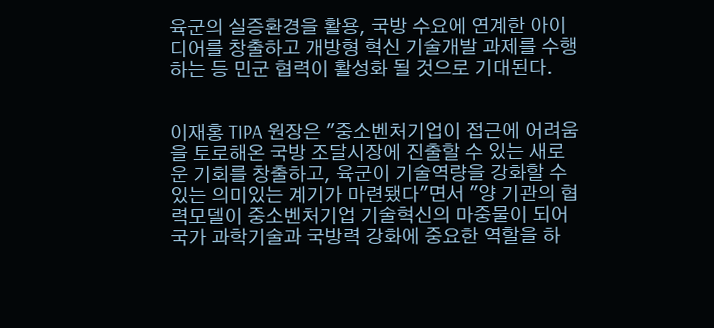육군의 실증환경을 활용, 국방 수요에 연계한 아이디어를 창출하고 개방형 혁신 기술개발 과제를 수행하는 등 민군 협력이 활성화 될 것으로 기대된다.


이재홍 TIPA 원장은 "중소벤처기업이 접근에 어려움을 토로해온 국방 조달시장에 진출할 수 있는 새로운 기회를 창출하고, 육군이 기술역량을 강화할 수 있는 의미있는 계기가 마련됐다"면서 "양 기관의 협력모델이 중소벤처기업 기술혁신의 마중물이 되어 국가 과학기술과 국방력 강화에 중요한 역할을 하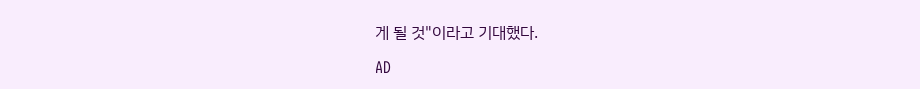게 될 것"이라고 기대했다.

AD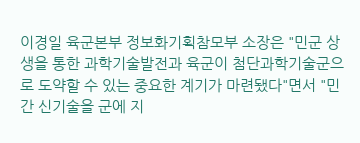이경일 육군본부 정보화기획참모부 소장은 "민군 상생을 통한 과학기술발전과 육군이 첨단과학기술군으로 도약할 수 있는 중요한 계기가 마련됐다"면서 "민간 신기술을 군에 지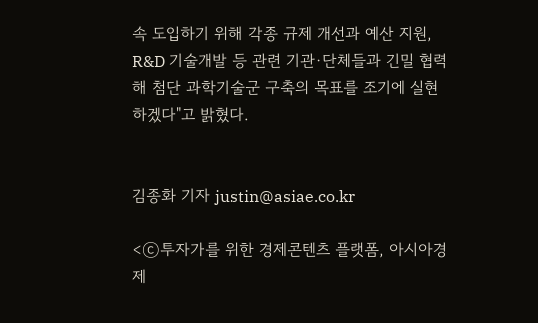속 도입하기 위해 각종 규제 개선과 예산 지원, R&D 기술개발 등 관련 기관·단체들과 긴밀 협력해 첨단 과학기술군 구축의 목표를 조기에 실현하겠다"고 밝혔다.


김종화 기자 justin@asiae.co.kr

<ⓒ투자가를 위한 경제콘텐츠 플랫폼, 아시아경제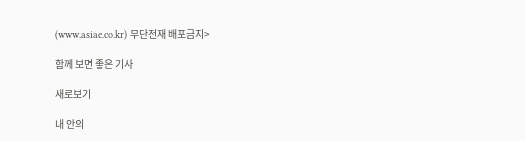(www.asiae.co.kr) 무단전재 배포금지>

함께 보면 좋은 기사

새로보기

내 안의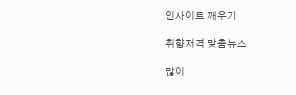인사이트 깨우기

취향저격 맞춤뉴스

많이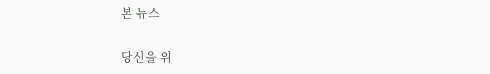본 뉴스

당신을 위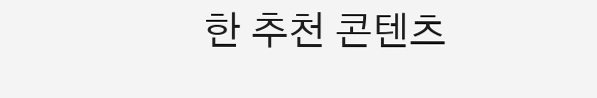한 추천 콘텐츠